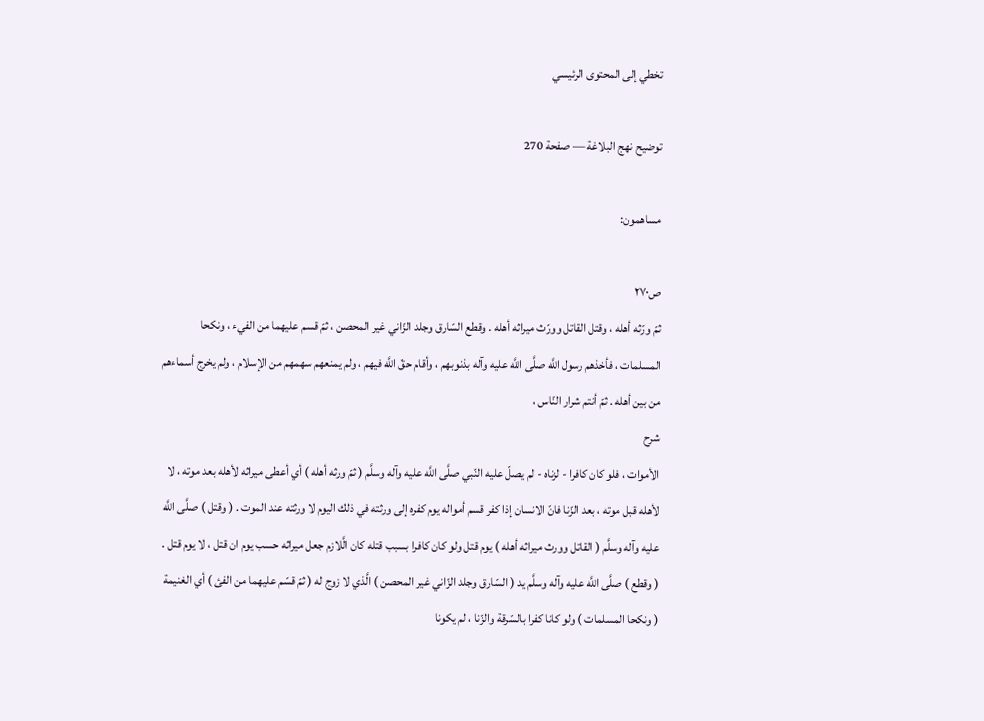تخطي إلى المحتوى الرئيسي

توضيح نهج البلاغة — صفحة 270

مساهمون:

ص٢٧٠
ثمّ ورّثه أهله ، وقتل القاتل وورّث ميراثه أهله . وقطع السّارق وجلد الزّاني غير المحصن ، ثمّ قسم عليهما من الفيء ، ونكحا المسلمات ، فأخذهم رسول اللَّه صلَّى اللَّه عليه وآله بذنوبهم ، وأقام حقّ اللَّه فيهم ، ولم يمنعهم سهمهم من الإسلام ، ولم يخرج أسماءهم من بين أهله . ثمّ أنتم شرار النّاس ،
شرح
الأموات ، فلو كان كافرا - لزناه - لم يصلّ عليه النّبي صلَّى اللَّه عليه وآله وسلَّم ( ثمّ ورثه أهله ) أي أعطى ميراثه لأهله بعد موته ، لا لأهله قبل موته ، بعد الزّنا فانّ الانسان إذا كفر قسم أمواله يوم كفره إلى ورثته في ذلك اليوم لا ورثته عند الموت . ( وقتل ) صلَّى اللَّه عليه وآله وسلَّم ( القاتل وورث ميراثه أهله ) يوم قتل ولو كان كافرا بسبب قتله كان الَّلازم جعل ميراثه حسب يوم ان قتل ، لا يوم قتل . ( وقطع ) صلَّى اللَّه عليه وآله وسلَّم يد ( السّارق وجلد الزّاني غير المحصن ) الَّذي لا زوج له ( ثمّ قسّم عليهما من الفئ ) أي الغنيمة ( ونكحا المسلمات ) ولو كانا كفرا بالسّرقة والزّنا ، لم يكونا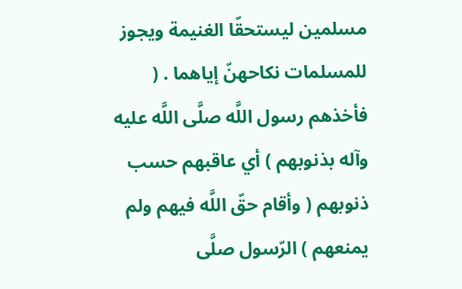مسلمين ليستحقّا الغنيمة ويجوز للمسلمات نكاحهنّ إياهما . ( فأخذهم رسول اللَّه صلَّى اللَّه عليه وآله بذنوبهم ) أي عاقبهم حسب ذنوبهم ( وأقام حقّ اللَّه فيهم ولم يمنعهم ) الرّسول صلَّى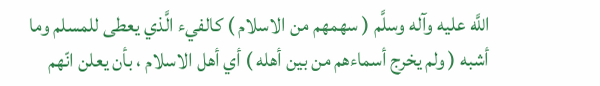اللَّه عليه وآله وسلَّم ( سهمهم من الاسلام ) كالفيء الَّذي يعطى للمسلم وما أشبه ( ولم يخرج أسماءهم من بين أهله ) أي أهل الاسلام ، بأن يعلن انّهم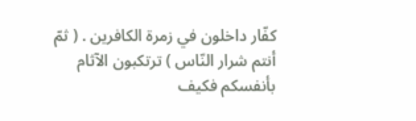كفّار داخلون في زمرة الكافرين . ( ثمّ أنتم شرار النّاس ) ترتكبون الآثام بأنفسكم فكيف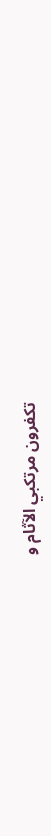تكفرون مرتكبي الآثام و